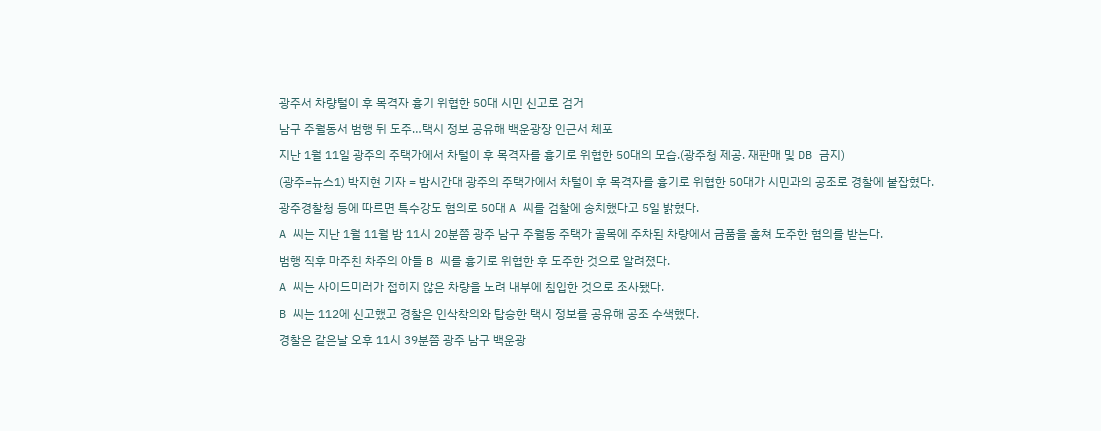광주서 차량털이 후 목격자 흉기 위협한 50대 시민 신고로 검거

남구 주월동서 범행 뒤 도주…택시 정보 공유해 백운광장 인근서 체포

지난 1월 11일 광주의 주택가에서 차털이 후 목격자를 흉기로 위협한 50대의 모습.(광주청 제공. 재판매 및 DB 금지)

(광주=뉴스1) 박지현 기자 = 밤시간대 광주의 주택가에서 차털이 후 목격자를 흉기로 위협한 50대가 시민과의 공조로 경찰에 붙잡혔다.

광주경찰청 등에 따르면 특수강도 혐의로 50대 A 씨를 검찰에 송치했다고 5일 밝혔다.

A 씨는 지난 1월 11월 밤 11시 20분쯤 광주 남구 주월동 주택가 골목에 주차된 차량에서 금품을 훔쳐 도주한 혐의를 받는다.

범행 직후 마주친 차주의 아들 B 씨를 흉기로 위협한 후 도주한 것으로 알려졌다.

A 씨는 사이드미러가 접히지 않은 차량을 노려 내부에 침입한 것으로 조사됐다.

B 씨는 112에 신고했고 경찰은 인삭착의와 탑승한 택시 정보를 공유해 공조 수색했다.

경찰은 같은날 오후 11시 39분쯤 광주 남구 백운광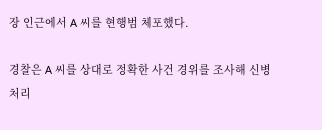장 인근에서 A 씨를 현행범 체포했다.

경찰은 A 씨를 상대로 정확한 사건 경위를 조사해 신병 처리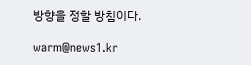방향을 정할 방침이다.

warm@news1.kr